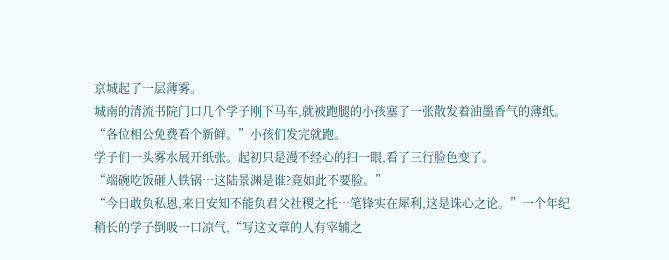京城起了一层薄雾。
城南的清流书院门口几个学子刚下马车,就被跑腿的小孩塞了一张散发着油墨香气的薄纸。
“各位相公免费看个新鲜。”小孩们发完就跑。
学子们一头雾水展开纸张。起初只是漫不经心的扫一眼,看了三行脸色变了。
“端碗吃饭砸人铁锅…这陆景渊是谁?竟如此不要脸。”
“今日敢负私恩,来日安知不能负君父社稷之托…笔锋实在犀利,这是诛心之论。”一个年纪稍长的学子倒吸一口凉气,“写这文章的人有宰辅之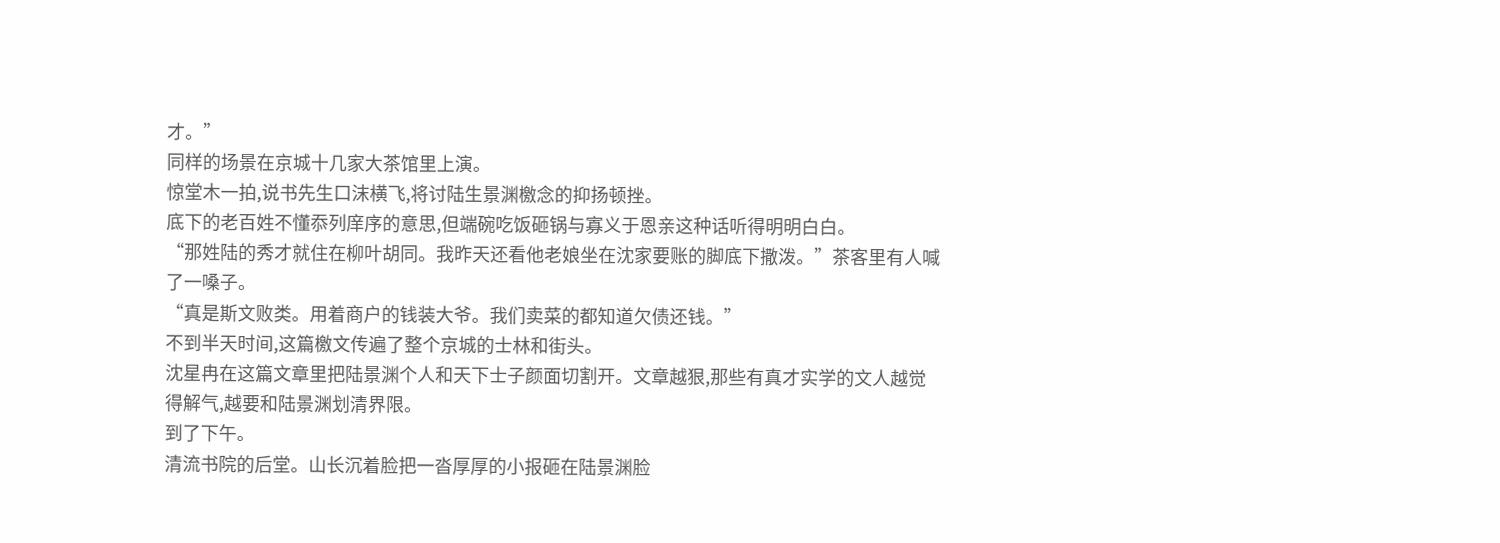才。”
同样的场景在京城十几家大茶馆里上演。
惊堂木一拍,说书先生口沫横飞,将讨陆生景渊檄念的抑扬顿挫。
底下的老百姓不懂忝列庠序的意思,但端碗吃饭砸锅与寡义于恩亲这种话听得明明白白。
“那姓陆的秀才就住在柳叶胡同。我昨天还看他老娘坐在沈家要账的脚底下撒泼。”茶客里有人喊了一嗓子。
“真是斯文败类。用着商户的钱装大爷。我们卖菜的都知道欠债还钱。”
不到半天时间,这篇檄文传遍了整个京城的士林和街头。
沈星冉在这篇文章里把陆景渊个人和天下士子颜面切割开。文章越狠,那些有真才实学的文人越觉得解气,越要和陆景渊划清界限。
到了下午。
清流书院的后堂。山长沉着脸把一沓厚厚的小报砸在陆景渊脸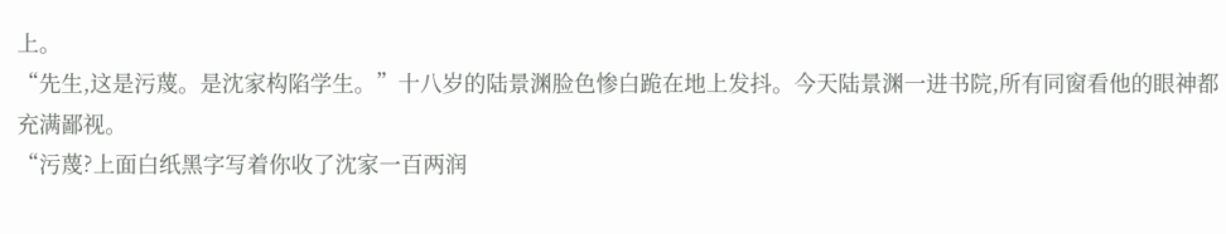上。
“先生,这是污蔑。是沈家构陷学生。”十八岁的陆景渊脸色惨白跪在地上发抖。今天陆景渊一进书院,所有同窗看他的眼神都充满鄙视。
“污蔑?上面白纸黑字写着你收了沈家一百两润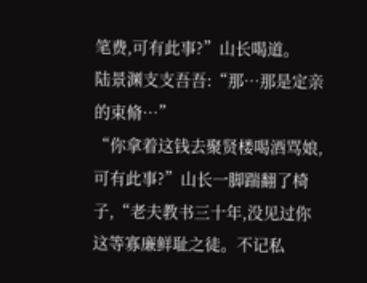笔费,可有此事?”山长喝道。
陆景渊支支吾吾:“那…那是定亲的束脩…”
“你拿着这钱去聚贤楼喝酒骂娘,可有此事?”山长一脚踹翻了椅子,“老夫教书三十年,没见过你这等寡廉鲜耻之徒。不记私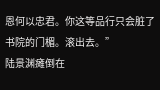恩何以忠君。你这等品行只会脏了书院的门楣。滚出去。”
陆景渊瘫倒在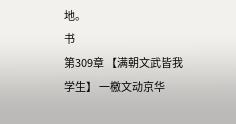地。
书
第309章 【满朝文武皆我学生】 一檄文动京华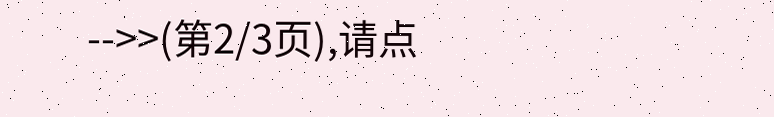-->>(第2/3页),请点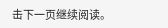击下一页继续阅读。